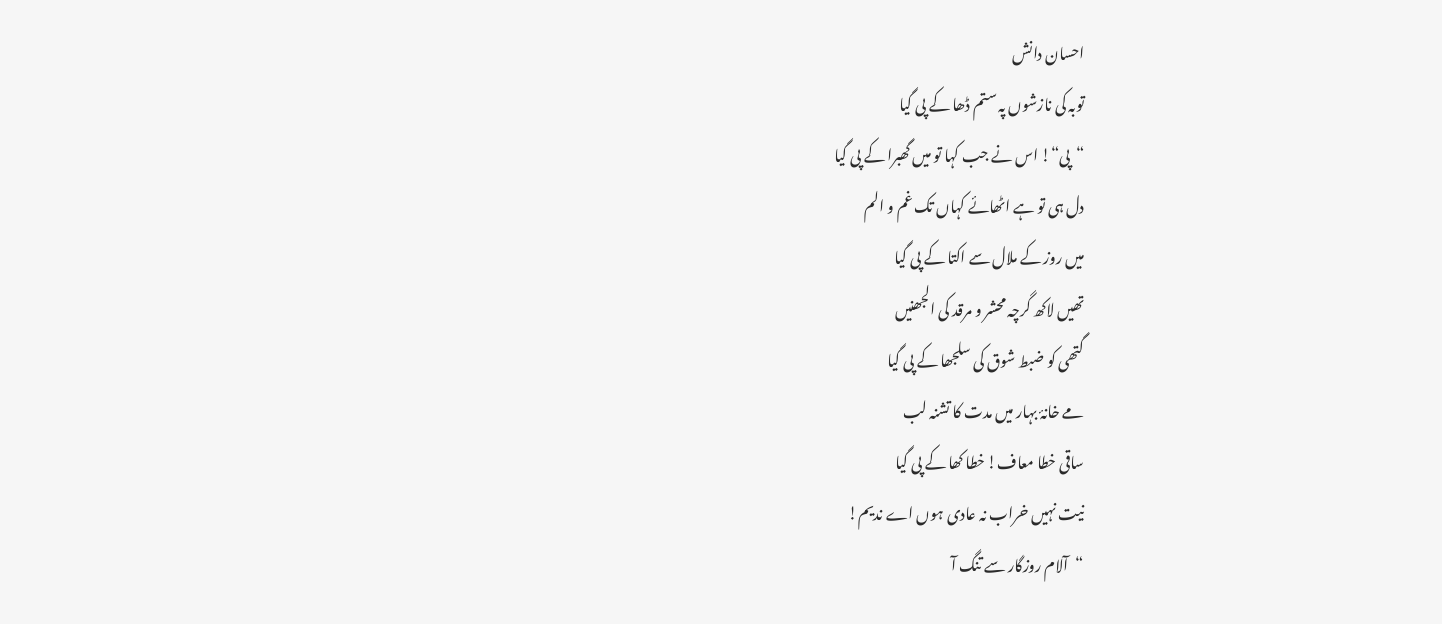احسان دانش
توبہ کی نازشوں پہ ستم ڈھا کے پی گیا
“پی“! اس نے جب کہا تو میں گھبرا کے پی گیا
دل ہی تو ہے اٹھائے کہاں تک غم و الم
میں روز کے ملال سے اکتا کے پی گیا
تھیں لاکھ گرچہ محشر و مرقد کی الجھنیں
گتھی کو ضبط شوق کی سلجھا کے پی گیا
مے خانۂ بہار میں مدت کا تشنہ لب
ساقی خطا معاف! خطا کھا کے پی گیا
نیت نہیں خراب نہ عادی ہوں اے ندیم!
“آلام روزگار سے تنگ آ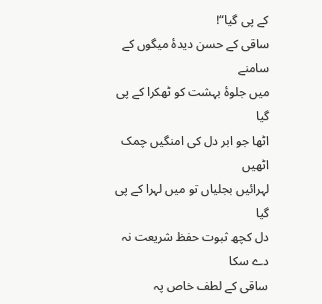کے پی گیا“!
ساقی کے حسن دیدۂ میگوں کے سامنے
میں جلوۂ بہشت کو ٹھکرا کے پی گیا
اٹھا جو ابر دل کی امنگیں چمک اٹھیں
لہرائیں بجلیاں تو میں لہرا کے پی گیا
دل کچھ ثبوت حفظ شریعت نہ دے سکا
ساقی کے لطف خاص پہ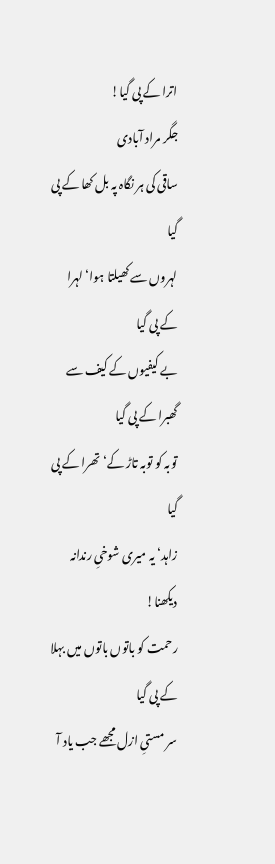اترا کے پی گیا!
جگر مراد آبادی
ساقی کی ہر نگاہ پہ بل کھا کے پی گیا
لہروں سے کھیلتا ہوا‘ لہرا کے پی گیا
بے کیفیوں کے کیف سے گھبرا کے پی گیا
توبہ کو توبہ تاڑ کے‘ تھرا کے پی گیا
زاہد‘ یہ میری شوخیِ رندانہ دیکھنا!
رحمت کو باتوں باتوں میں بہلا کے پی گیا
سر مستیِ ازل مجھے جب یاد آ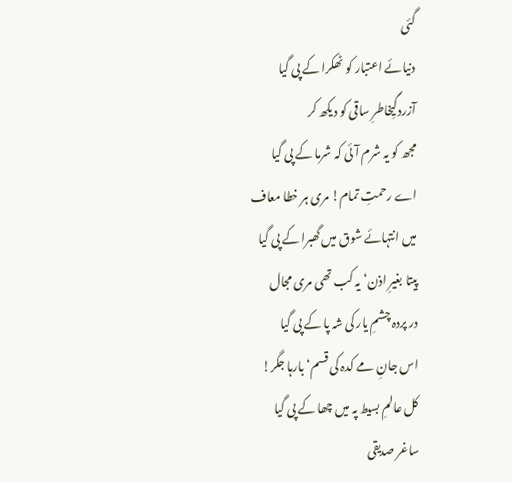گئی
دنیائے اعتبار کو ٹھکرا کے پی گیا
آزردگیِخاطرِ ساقی کو دیکھ کر
مجھ کو یہ شرم آئی کہ شرما کے پی گیا
اے رحمتِ تمام! مری ہر خطا معاف
میں انتہائے شوق میں گھبرا کے پی گیا
پیتا بغیرِ اذن‘ یہ کب تھی مری مجال
در پردہ چشمِ یار کی شہ پا کے پی گیا
اس جانِ مے کدہ کی قسم‘ بارہا جگر!
کل عالمِ بسیط پہ میں چھا کے پی گیا
ساغر صدیقی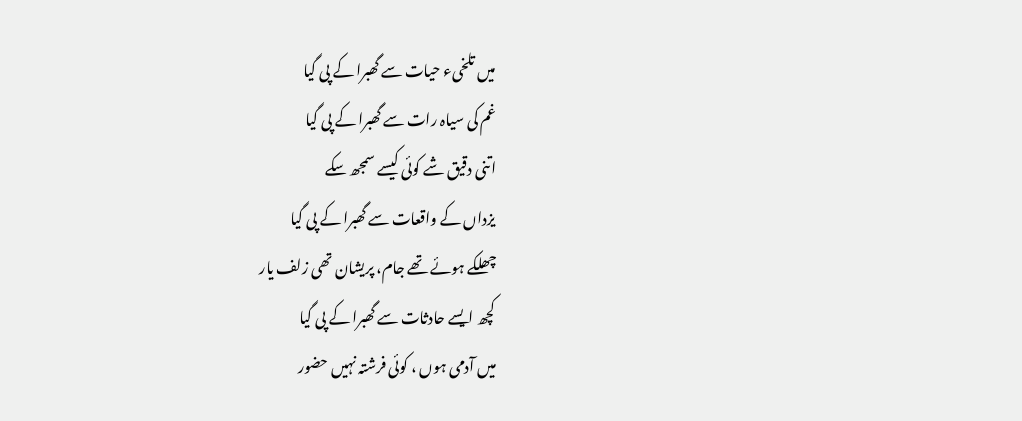میں تلخیء حیات سے گھبرا کے پی گیا
غم کی سیاہ رات سے گھبرا کے پی گیا
اتنی دقیق شے کوئی کیسے سمجھ سکے
یزداں کے واقعات سے گھبرا کے پی گیا
چھلکے ہوئے تھے جام، پریشان تھی زلف یار
کچھ ایسے حادثات سے گھبرا کے پی گیا
میں آدمی ہوں ، کوئی فرشتہ نہیں حضور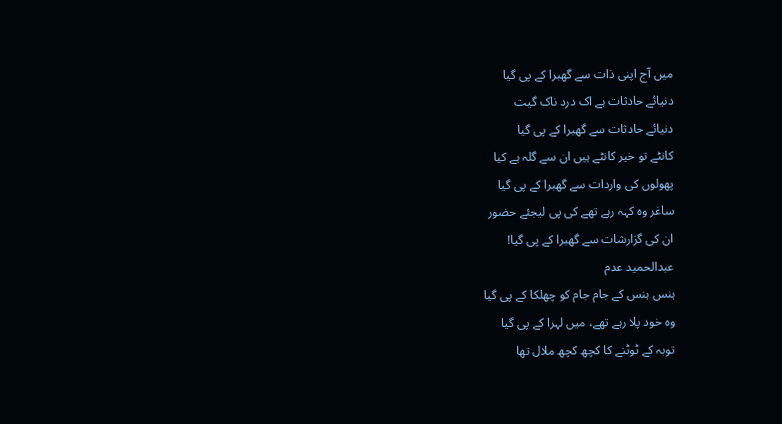میں آج اپنی ذات سے گھبرا کے پی گیا
دنیائے حادثات ہے اک درد ناک گیت
دنیائے حادثات سے گھبرا کے پی گیا
کانٹے تو خیر کانٹے ہیں ان سے گلہ ہے کیا
پھولوں کی واردات سے گھبرا کے پی گیا
ساغر وہ کہہ رہے تھے کی پی لیجئے حضور
ان کی گزارشات سے گھبرا کے پی گیا!
عبدالحمید عدم
ہنس ہنس کے جام جام کو چھلکا کے پی گیا
وہ خود پلا رہے تھے، میں لہرا کے پی گیا
توبہ کے ٹوٹنے کا کچھ کچھ ملال تھا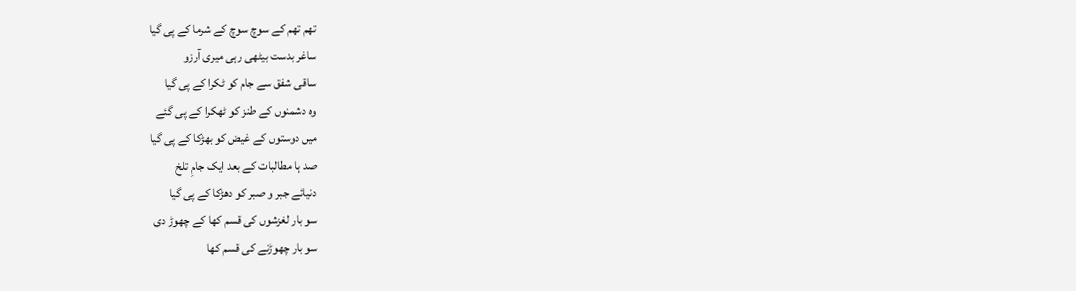تھم تھم کے سوچ سوچ کے شرما کے پی گیا
ساغر بدست بیٹھی رہی میری آرزو
ساقی شفق سے جام کو ٹکرا کے پی گیا
وہ دشمنوں کے طنز کو ٹھکرا کے پی گئے
میں دوستوں کے غیض کو بھڑکا کے پی گیا
صد ہا مطالبات کے بعد ایک جامِ تلخ
دنیائے جبر و صبر کو دھڑکا کے پی گیا
سو بار لغزشوں کی قسم کھا کے چھوڑ دی
سو بار چھوڑنے کی قسم کھا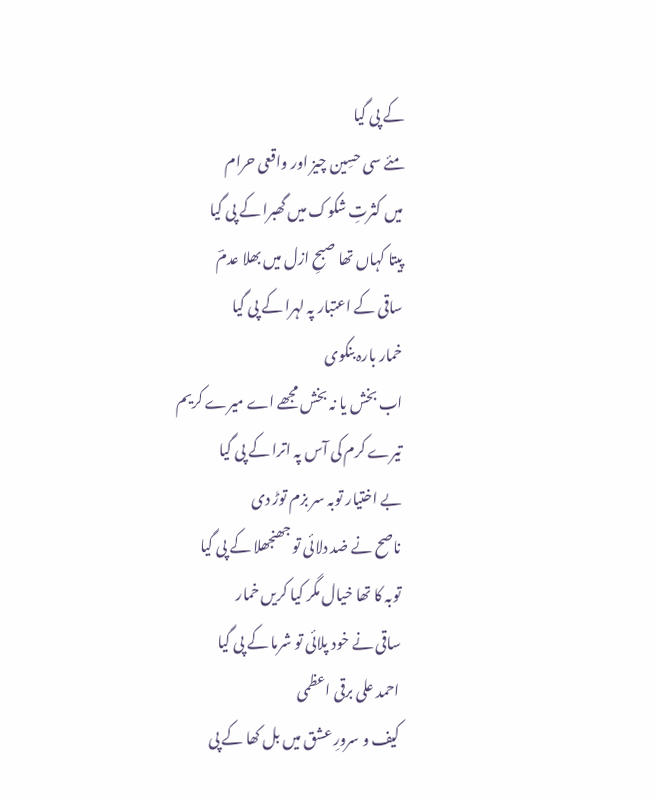کے پی گیا
مئے سی حسِین چیز اور واقعی حرام
میں کثرتِ شکوک میں گھبرا کے پی گیا
پیتا کہاں تھا صبحِ ازل میں بھلا عدمؔ
ساقی کے اعتبار پہ لہرا کے پی گیا
خمار بارہ بنکوی
اب بخش یا نہ بخش مجھے اے میرے کریم
تیرے کرم کی آس پہ اترا کے پی گیا
بے اختیار توبہ سر بزم توڑ دی
ناصح نے ضد دلائی تو جھنجھلا کے پی گیا
توبہ کا تھا خیال مگر کیا کریں خمار
ساقی نے خود پلائی تو شرما کے پی گیا
احمد علی برقی اعظمی
کیف و سرورِ عشق میں بل کھا کے پی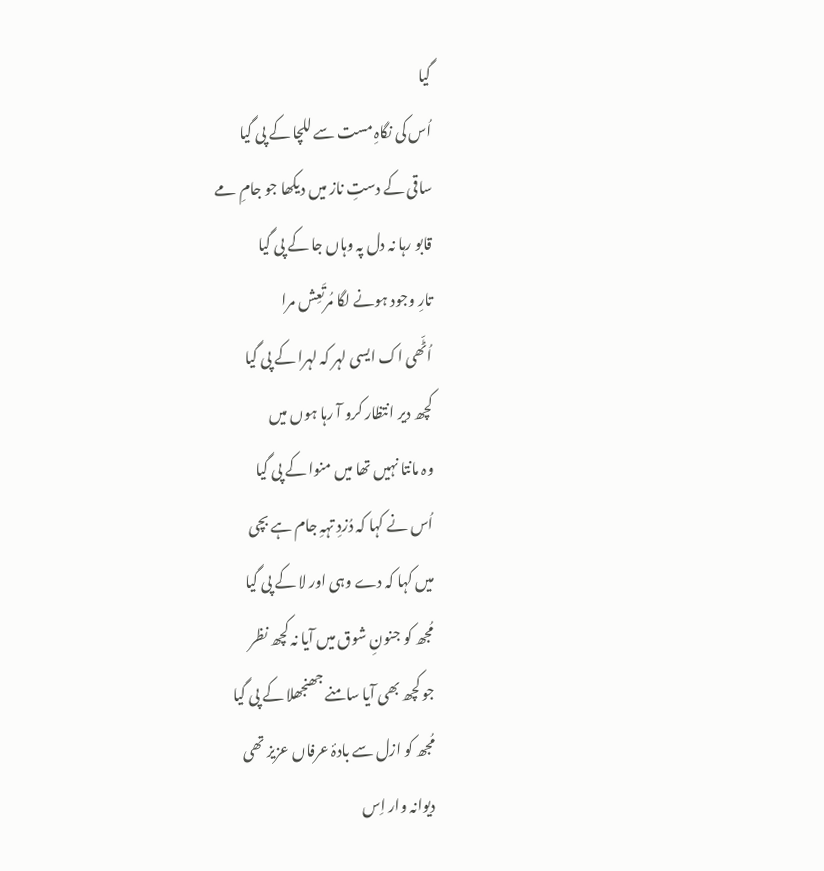گیا
اُس کی نگاہِ مست سے للچا کے پی گیا
ساقی کے دستِ ناز میں دیکھا جو جامِ مے
قابو رہا نہ دل پہ وہاں جا کے پی گیا
تارِ وجود ہونے لگا مُرتَعِش مرا
اُٹّھی اک ایسی لہر کہ لہرا کے پی گیا
کچھ دیر انتظار کرو آ رہا ہوں میں
وہ مانتا نہیں تھا میں منوا کے پی گیا
اُس نے کہا کہ دُزدِ تہہِ جام ہے بچی
میں کہا کہ دے وہی اور لا کے پی گیا
مُجھ کو جنونِ شوق میں آیا نہ کچھ نظر
جو کچھ بھی آیا سامنے جھنجھلا کے پی گیا
مُجھ کو ازل سے بادۂ عرفاں عزیز تھی
دیوانہ وار اِس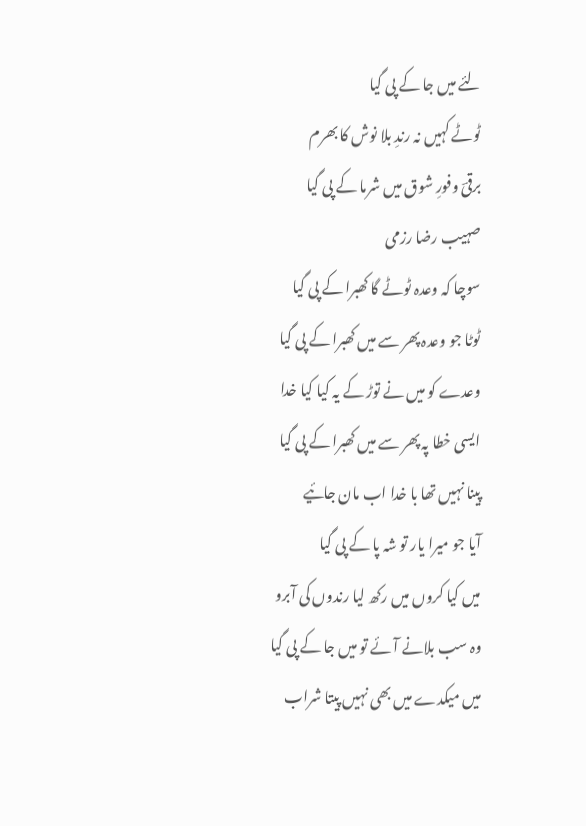لئے میں جا کے پی گیا
ٹوٹے کہیں نہ رندِ بلا نوش کا بھرم
برقیؔ وفورِ شوق میں شرما کے پی گیا
صہیب رضا رزمی
سوچا کہ وعدہ ٹوٹے گا کھبرا کے پی گیا
ٹوٹا جو وعدہ پھر سے میں کھبرا کے پی گیا
وعدے کو میں نے توڑ کے یہ کیا کیا خدا
ایسی خطا پہ پھر سے میں کھبرا کے پی گیا
پینا نہیں تھا با خدا اب مان جائیے
آیا جو میرا یار تو شہ پا کے پی گیا
میں کیا کروں میں رکھ لیا رندوں کی آبرو
وہ سب بلانے آئے تو میں جا کے پی گیا
میں میکدے میں بھی نہیں پیتا شراب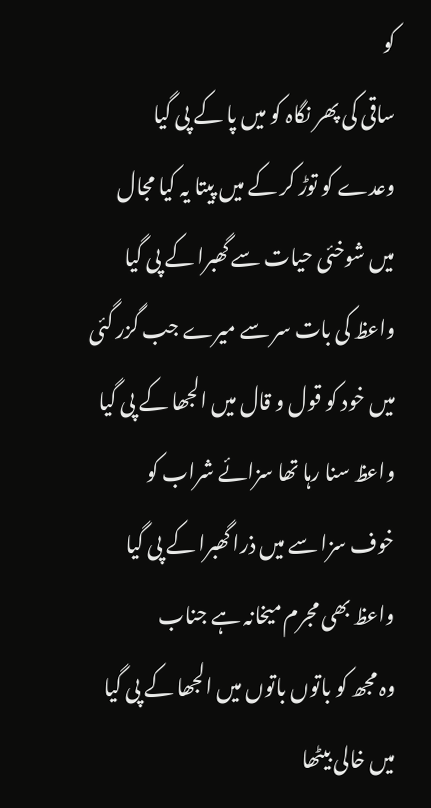کو
ساقی کی پھر نگاہ کو میں پا کے پی گیا
وعدے کو توڑ کر کے میں پیتا یہ کیا مجال
میں شوخئی حیات سے گھبرا کے پی گیا
واعظ کی بات سر سے میرے جب گزر گئی
میں خود کو قول و قال میں الجھا کے پی گیا
واعظ سنا رہا تھا سزائے شراب کو
خوف سزا سے میں ذرا گھبرا کے پی گیا
واعظ بھی مجرم میخانہ ہے جناب
وہ مجھ کو باتوں باتوں میں الجھا کے پی گیا
میں خالی بیٹھا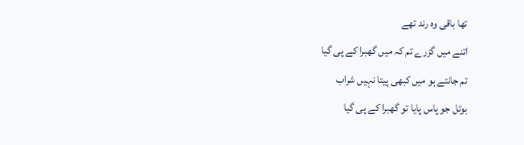تھا باقی وہ رند تھے
اتنے میں گزرے تم کہ میں گھبرا کے پی گیا
تم جانتے ہو میں کبھی پیتا نہیں شراب
بوتل جو پاس پایا تو گھبرا کے پی گیا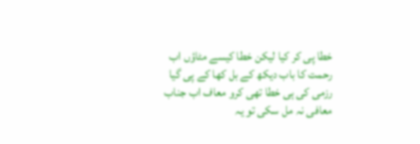خطا پی کر کیا لیکن خطا کیسے مٹاؤں اب
رحمت کا باب دیکھ کے بل کھا کے پی گیا
رزمی کی ہی خطا تھی کرو معاف اب جناب
معافی نہ مل سکی تو یہ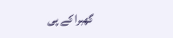گھبرا کے پی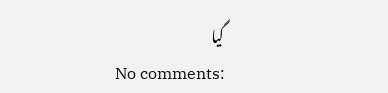گیا
No comments: